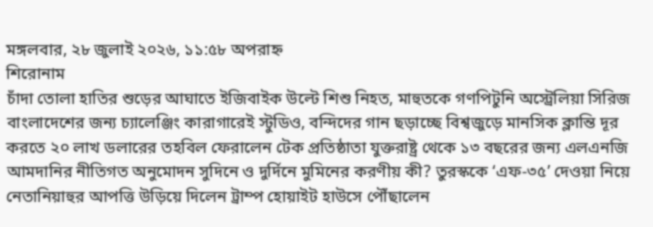মঙ্গলবার, ২৮ জুলাই ২০২৬, ১১:৫৮ অপরাহ্ন
শিরোনাম
চাঁদা তোলা হাতির শুড়ের আঘাতে ইজিবাইক উল্টে শিশু নিহত, মাহুতকে গণপিটুনি অস্ট্রেলিয়া সিরিজ বাংলাদেশের জন্য চ্যালেঞ্জিং কারাগারেই স্টুডিও, বন্দিদের গান ছড়াচ্ছে বিশ্বজুড়ে মানসিক ক্লান্তি দূর করতে ২০ লাখ ডলারের তহবিল ফেরালেন টেক প্রতিষ্ঠাতা যুক্তরাষ্ট্র থেকে ১৩ বছরের জন্য এলএনজি আমদানির নীতিগত অনুমোদন সুদিনে ও দুর্দিনে মুমিনের করণীয় কী? তুরস্ককে ‘এফ-৩৫’ দেওয়া নিয়ে নেতানিয়াহুর আপত্তি উড়িয়ে দিলেন ট্রাম্প হোয়াইট হাউসে পৌঁছালেন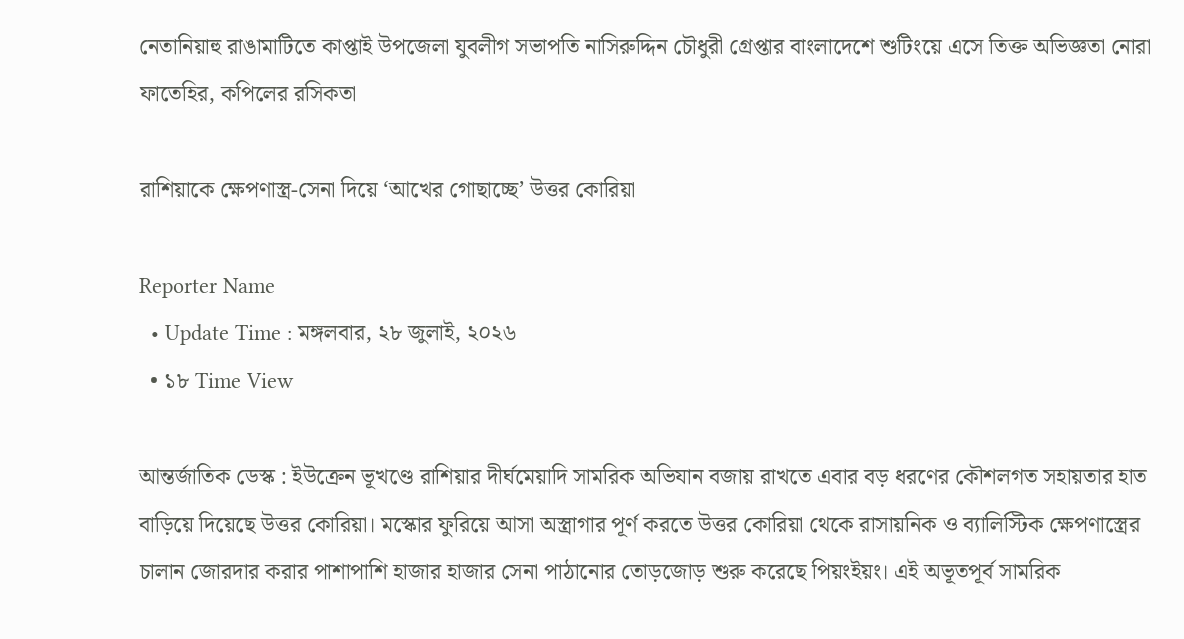নেতানিয়াহু রাঙামাটিতে কাপ্তাই উপজেলা যুবলীগ সভাপতি নাসিরুদ্দিন চৌধুরী গ্রেপ্তার বাংলাদেশে শুটিংয়ে এসে তিক্ত অভিজ্ঞতা নোরা ফাতেহির, কপিলের রসিকতা

রাশিয়াকে ক্ষেপণাস্ত্র-সেনা দিয়ে ‌‘আখের গোছাচ্ছে’ উত্তর কোরিয়া

Reporter Name
  • Update Time : মঙ্গলবার, ২৮ জুলাই, ২০২৬
  • ১৮ Time View

আন্তর্জাতিক ডেস্ক : ইউক্রেন ভূখণ্ডে রাশিয়ার দীর্ঘমেয়াদি সামরিক অভিযান বজায় রাখতে এবার বড় ধরণের কৌশলগত সহায়তার হাত বাড়িয়ে দিয়েছে উত্তর কোরিয়া। মস্কোর ফুরিয়ে আসা অস্ত্রাগার পূর্ণ করতে উত্তর কোরিয়া থেকে রাসায়নিক ও ব্যালিস্টিক ক্ষেপণাস্ত্রের চালান জোরদার করার পাশাপাশি হাজার হাজার সেনা পাঠানোর তোড়জোড় শুরু করেছে পিয়ংইয়ং। এই অভূতপূর্ব সামরিক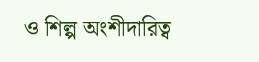ও শিল্প অংশীদারিত্ব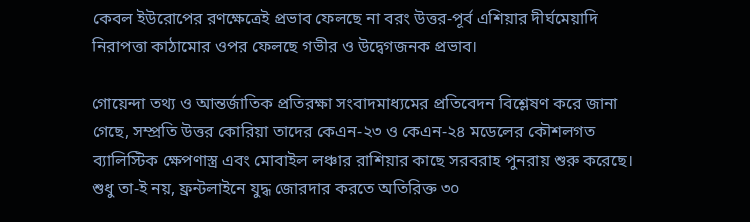কেবল ইউরোপের রণক্ষেত্রেই প্রভাব ফেলছে না বরং উত্তর-পূর্ব এশিয়ার দীর্ঘমেয়াদি নিরাপত্তা কাঠামোর ওপর ফেলছে গভীর ও উদ্বেগজনক প্রভাব।

গোয়েন্দা তথ্য ও আন্তর্জাতিক প্রতিরক্ষা সংবাদমাধ্যমের প্রতিবেদন বিশ্লেষণ করে জানা গেছে, সম্প্রতি উত্তর কোরিয়া তাদের কেএন-২৩ ও কেএন-২৪ মডেলের কৌশলগত ব্যালিস্টিক ক্ষেপণাস্ত্র এবং মোবাইল লঞ্চার রাশিয়ার কাছে সরবরাহ পুনরায় শুরু করেছে। শুধু তা-ই নয়, ফ্রন্টলাইনে যুদ্ধ জোরদার করতে অতিরিক্ত ৩০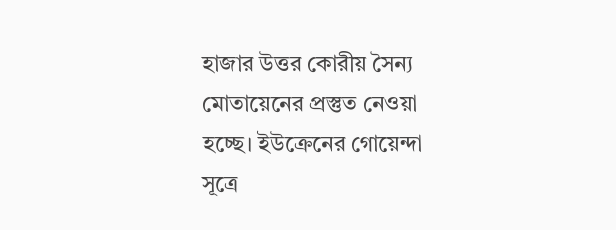হাজার উত্তর কোরীয় সৈন্য মোতায়েনের প্রস্তুত নেওয়া হচ্ছে। ইউক্রেনের গোয়েন্দা সূত্রে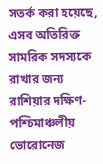সতর্ক করা হয়েছে, এসব অতিরিক্ত সামরিক সদস্যকে রাখার জন্য রাশিয়ার দক্ষিণ-পশ্চিমাঞ্চলীয় ভোরোনেজ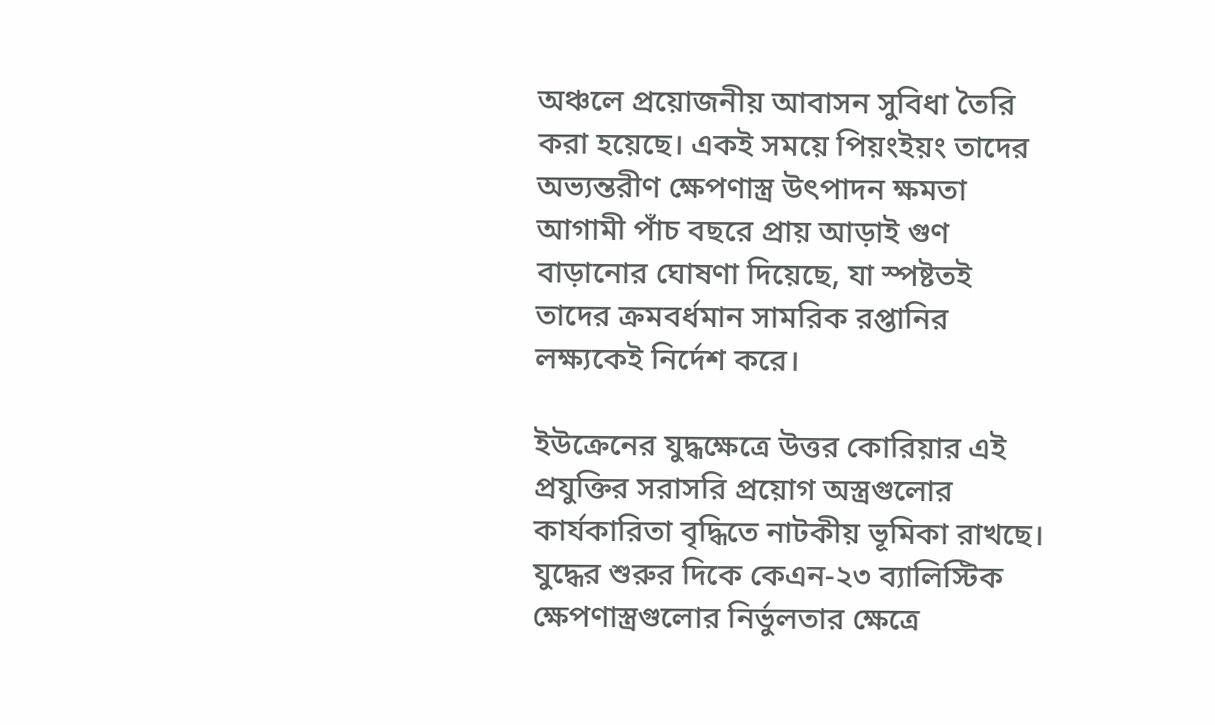অঞ্চলে প্রয়োজনীয় আবাসন সুবিধা তৈরি করা হয়েছে। একই সময়ে পিয়ংইয়ং তাদের অভ্যন্তরীণ ক্ষেপণাস্ত্র উৎপাদন ক্ষমতা আগামী পাঁচ বছরে প্রায় আড়াই গুণ বাড়ানোর ঘোষণা দিয়েছে, যা স্পষ্টতই তাদের ক্রমবর্ধমান সামরিক রপ্তানির লক্ষ্যকেই নির্দেশ করে।

ইউক্রেনের যুদ্ধক্ষেত্রে উত্তর কোরিয়ার এই প্রযুক্তির সরাসরি প্রয়োগ অস্ত্রগুলোর কার্যকারিতা বৃদ্ধিতে নাটকীয় ভূমিকা রাখছে। যুদ্ধের শুরুর দিকে কেএন-২৩ ব্যালিস্টিক ক্ষেপণাস্ত্রগুলোর নির্ভুলতার ক্ষেত্রে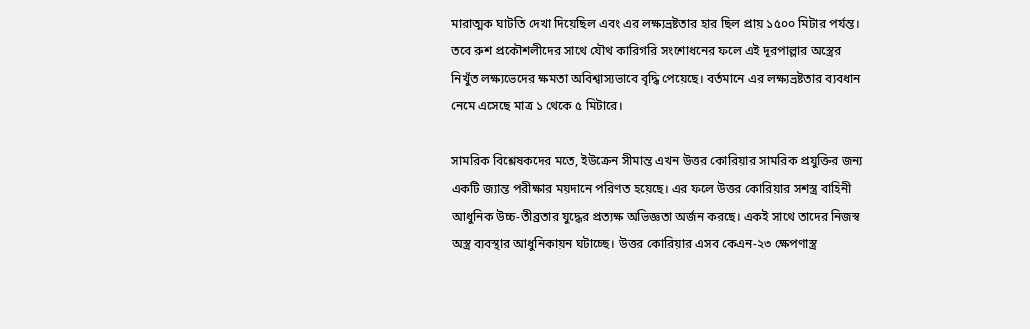মারাত্মক ঘাটতি দেখা দিয়েছিল এবং এর লক্ষ্যভ্রষ্টতার হার ছিল প্রায় ১৫০০ মিটার পর্যন্ত। তবে রুশ প্রকৌশলীদের সাথে যৌথ কারিগরি সংশোধনের ফলে এই দূরপাল্লার অস্ত্রের নিখুঁত লক্ষ্যভেদের ক্ষমতা অবিশ্বাস্যভাবে বৃদ্ধি পেয়েছে। বর্তমানে এর লক্ষ্যভ্রষ্টতার ব্যবধান নেমে এসেছে মাত্র ১ থেকে ৫ মিটারে।

সামরিক বিশ্লেষকদের মতে, ইউক্রেন সীমান্ত এখন উত্তর কোরিয়ার সামরিক প্রযুক্তির জন্য একটি জ্যান্ত পরীক্ষার ময়দানে পরিণত হয়েছে। এর ফলে উত্তর কোরিয়ার সশস্ত্র বাহিনী আধুনিক উচ্চ-তীব্রতার যুদ্ধের প্রত্যক্ষ অভিজ্ঞতা অর্জন করছে। একই সাথে তাদের নিজস্ব অস্ত্র ব্যবস্থার আধুনিকায়ন ঘটাচ্ছে। উত্তর কোরিয়ার এসব কেএন-২৩ ক্ষেপণাস্ত্র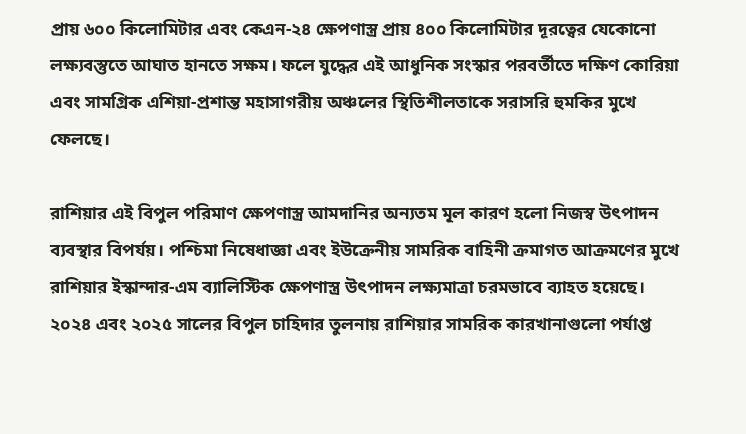প্রায় ৬০০ কিলোমিটার এবং কেএন-২৪ ক্ষেপণাস্ত্র প্রায় ৪০০ কিলোমিটার দূরত্বের যেকোনো লক্ষ্যবস্তুতে আঘাত হানতে সক্ষম। ফলে যুদ্ধের এই আধুনিক সংস্কার পরবর্তীতে দক্ষিণ কোরিয়া এবং সামগ্রিক এশিয়া-প্রশান্ত মহাসাগরীয় অঞ্চলের স্থিতিশীলতাকে সরাসরি হুমকির মুখে ফেলছে।

রাশিয়ার এই বিপুল পরিমাণ ক্ষেপণাস্ত্র আমদানির অন্যতম মূল কারণ হলো নিজস্ব উৎপাদন ব্যবস্থার বিপর্যয়। পশ্চিমা নিষেধাজ্ঞা এবং ইউক্রেনীয় সামরিক বাহিনী ক্রমাগত আক্রমণের মুখে রাশিয়ার ইস্কান্দার-এম ব্যালিস্টিক ক্ষেপণাস্ত্র উৎপাদন লক্ষ্যমাত্রা চরমভাবে ব্যাহত হয়েছে। ২০২৪ এবং ২০২৫ সালের বিপুল চাহিদার তুলনায় রাশিয়ার সামরিক কারখানাগুলো পর্যাপ্ত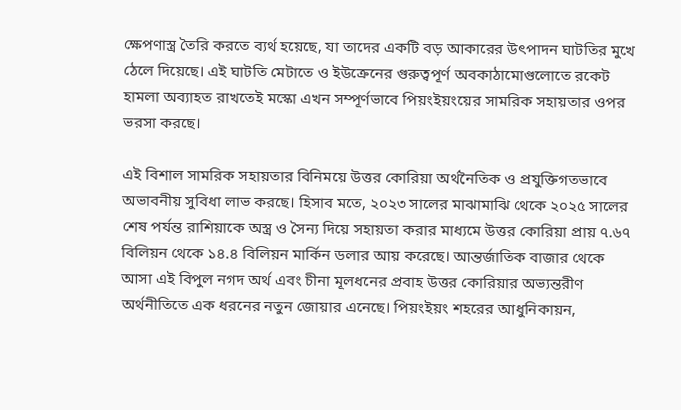ক্ষেপণাস্ত্র তৈরি করতে ব্যর্থ হয়েছে, যা তাদের একটি বড় আকারের উৎপাদন ঘাটতির মুখে ঠেলে দিয়েছে। এই ঘাটতি মেটাতে ও ইউক্রেনের গুরুত্বপূর্ণ অবকাঠামোগুলোতে রকেট হামলা অব্যাহত রাখতেই মস্কো এখন সম্পূর্ণভাবে পিয়ংইয়ংয়ের সামরিক সহায়তার ওপর ভরসা করছে।

এই বিশাল সামরিক সহায়তার বিনিময়ে উত্তর কোরিয়া অর্থনৈতিক ও প্রযুক্তিগতভাবে অভাবনীয় সুবিধা লাভ করছে। হিসাব মতে, ২০২৩ সালের মাঝামাঝি থেকে ২০২৫ সালের শেষ পর্যন্ত রাশিয়াকে অস্ত্র ও সৈন্য দিয়ে সহায়তা করার মাধ্যমে উত্তর কোরিয়া প্রায় ৭.৬৭ বিলিয়ন থেকে ১৪.৪ বিলিয়ন মার্কিন ডলার আয় করেছে। আন্তর্জাতিক বাজার থেকে আসা এই বিপুল নগদ অর্থ এবং চীনা মূলধনের প্রবাহ উত্তর কোরিয়ার অভ্যন্তরীণ অর্থনীতিতে এক ধরনের নতুন জোয়ার এনেছে। পিয়ংইয়ং শহরের আধুনিকায়ন,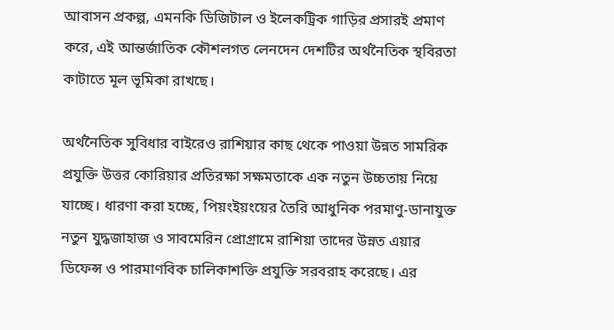আবাসন প্রকল্প, এমনকি ডিজিটাল ও ইলেকট্রিক গাড়ির প্রসারই প্রমাণ করে, এই আন্তর্জাতিক কৌশলগত লেনদেন দেশটির অর্থনৈতিক স্থবিরতা কাটাতে মূল ভূমিকা রাখছে।

অর্থনৈতিক সুবিধার বাইরেও রাশিয়ার কাছ থেকে পাওয়া উন্নত সামরিক প্রযুক্তি উত্তর কোরিয়ার প্রতিরক্ষা সক্ষমতাকে এক নতুন উচ্চতায় নিয়ে যাচ্ছে। ধারণা করা হচ্ছে, পিয়ংইয়ংয়ের তৈরি আধুনিক পরমাণু-ডানাযুক্ত নতুন যুদ্ধজাহাজ ও সাবমেরিন প্রোগ্রামে রাশিয়া তাদের উন্নত এয়ার ডিফেন্স ও পারমাণবিক চালিকাশক্তি প্রযুক্তি সরবরাহ করেছে। এর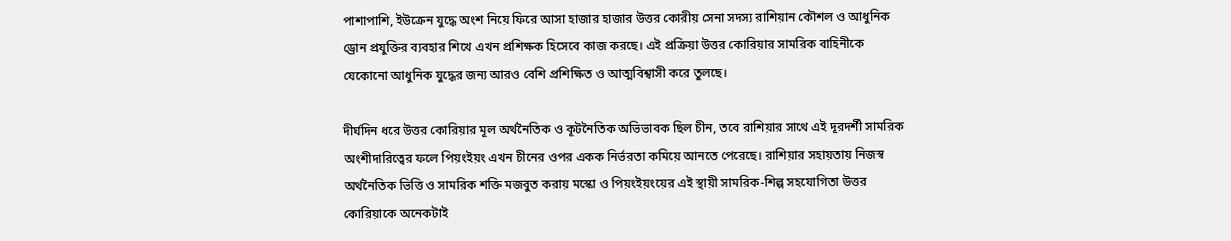পাশাপাশি, ইউক্রেন যুদ্ধে অংশ নিয়ে ফিরে আসা হাজার হাজার উত্তর কোরীয় সেনা সদস্য রাশিয়ান কৌশল ও আধুনিক ড্রোন প্রযুক্তির ব্যবহার শিখে এখন প্রশিক্ষক হিসেবে কাজ করছে। এই প্রক্রিয়া উত্তর কোরিয়ার সামরিক বাহিনীকে যেকোনো আধুনিক যুদ্ধের জন্য আরও বেশি প্রশিক্ষিত ও আত্মবিশ্বাসী করে তুলছে।

দীর্ঘদিন ধরে উত্তর কোরিয়ার মূল অর্থনৈতিক ও কূটনৈতিক অভিভাবক ছিল চীন, তবে রাশিয়ার সাথে এই দূরদর্শী সামরিক অংশীদারিত্বের ফলে পিয়ংইয়ং এখন চীনের ওপর একক নির্ভরতা কমিয়ে আনতে পেরেছে। রাশিয়ার সহায়তায় নিজস্ব অর্থনৈতিক ভিত্তি ও সামরিক শক্তি মজবুত করায় মস্কো ও পিয়ংইয়ংয়ের এই স্থায়ী সামরিক-শিল্প সহযোগিতা উত্তর কোরিয়াকে অনেকটাই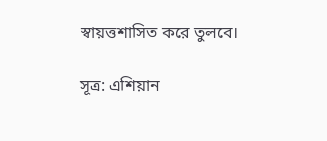স্বায়ত্তশাসিত করে তুলবে।

সূত্র: এশিয়ান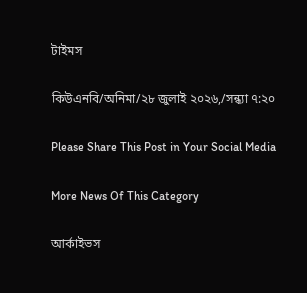টাইমস

কিউএনবি/অনিমা/২৮ জুলাই ২০২৬,/সন্ধ্যা ৭:২০

Please Share This Post in Your Social Media

More News Of This Category

আর্কাইভস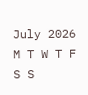July 2026
M T W T F S S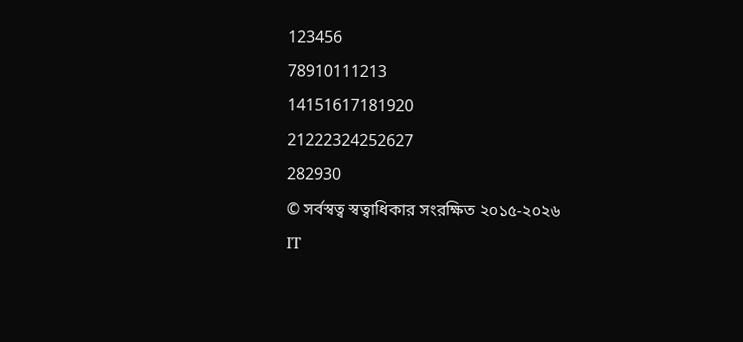123456
78910111213
14151617181920
21222324252627
282930
© সর্বস্বত্ব স্বত্বাধিকার সংরক্ষিত ২০১৫-২০২৬
IT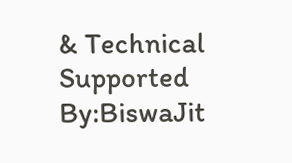& Technical Supported By:BiswaJit